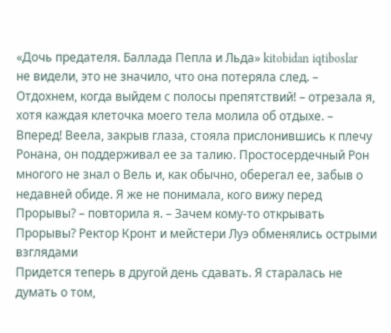«Дочь предателя. Баллада Пепла и Льда» kitobidan iqtiboslar
не видели, это не значило, что она потеряла след. – Отдохнем, когда выйдем с полосы препятствий! – отрезала я, хотя каждая клеточка моего тела молила об отдыхе. – Вперед! Веела, закрыв глаза, стояла прислонившись к плечу Ронана, он поддерживал ее за талию. Простосердечный Рон многого не знал о Вель и, как обычно, оберегал ее, забыв о недавней обиде. Я же не понимала, кого вижу перед
Прорывы? – повторила я. – Зачем кому-то открывать Прорывы? Ректор Кронт и мейстери Луэ обменялись острыми взглядами
Придется теперь в другой день сдавать. Я старалась не думать о том,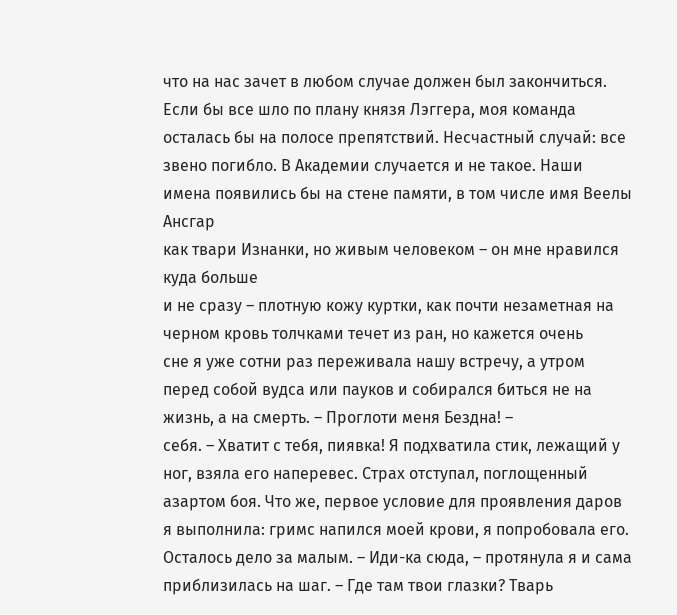что на нас зачет в любом случае должен был закончиться. Если бы все шло по плану князя Лэггера, моя команда осталась бы на полосе препятствий. Несчастный случай: все звено погибло. В Академии случается и не такое. Наши имена появились бы на стене памяти, в том числе имя Веелы Ансгар
как твари Изнанки, но живым человеком – он мне нравился куда больше
и не сразу – плотную кожу куртки, как почти незаметная на черном кровь толчками течет из ран, но кажется очень
сне я уже сотни раз переживала нашу встречу, а утром
перед собой вудса или пауков и собирался биться не на жизнь, а на смерть. – Проглоти меня Бездна! –
себя. – Хватит с тебя, пиявка! Я подхватила стик, лежащий у ног, взяла его наперевес. Страх отступал, поглощенный азартом боя. Что же, первое условие для проявления даров я выполнила: гримс напился моей крови, я попробовала его. Осталось дело за малым. – Иди-ка сюда, – протянула я и сама приблизилась на шаг. – Где там твои глазки? Тварь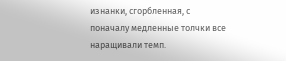изнанки, сгорбленная, с
поначалу медленные толчки все наращивали темп.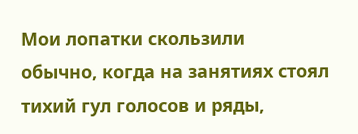Мои лопатки скользили
обычно, когда на занятиях стоял тихий гул голосов и ряды,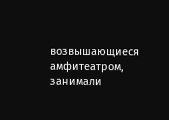возвышающиеся амфитеатром, занимали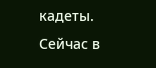кадеты. Сейчас в